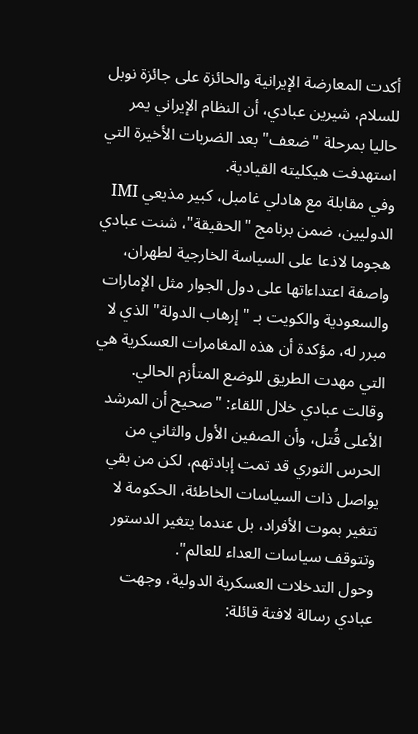أكدت المعارضة الإيرانية والحائزة على جائزة نوبل للسلام، شيرين عبادي، أن النظام الإيراني يمر حاليا بمرحلة "ضعف" بعد الضربات الأخيرة التي استهدفت هيكليته القيادية.
وفي مقابلة مع هادلي غامبل، كبير مذيعي IMI الدوليين، ضمن برنامج "الحقيقة"، شنت عبادي هجوما لاذعا على السياسة الخارجية لطهران، واصفة اعتداءاتها على دول الجوار مثل الإمارات والسعودية والكويت بـ "إرهاب الدولة" الذي لا مبرر له، مؤكدة أن هذه المغامرات العسكرية هي التي مهدت الطريق للوضع المتأزم الحالي.
وقالت عبادي خلال اللقاء: "صحيح أن المرشد الأعلى قُتل، وأن الصفين الأول والثاني من الحرس الثوري قد تمت إبادتهم، لكن من بقي يواصل ذات السياسات الخاطئة، الحكومة لا تتغير بموت الأفراد، بل عندما يتغير الدستور وتتوقف سياسات العداء للعالم".
وحول التدخلات العسكرية الدولية، وجهت عبادي رسالة لافتة قائلة: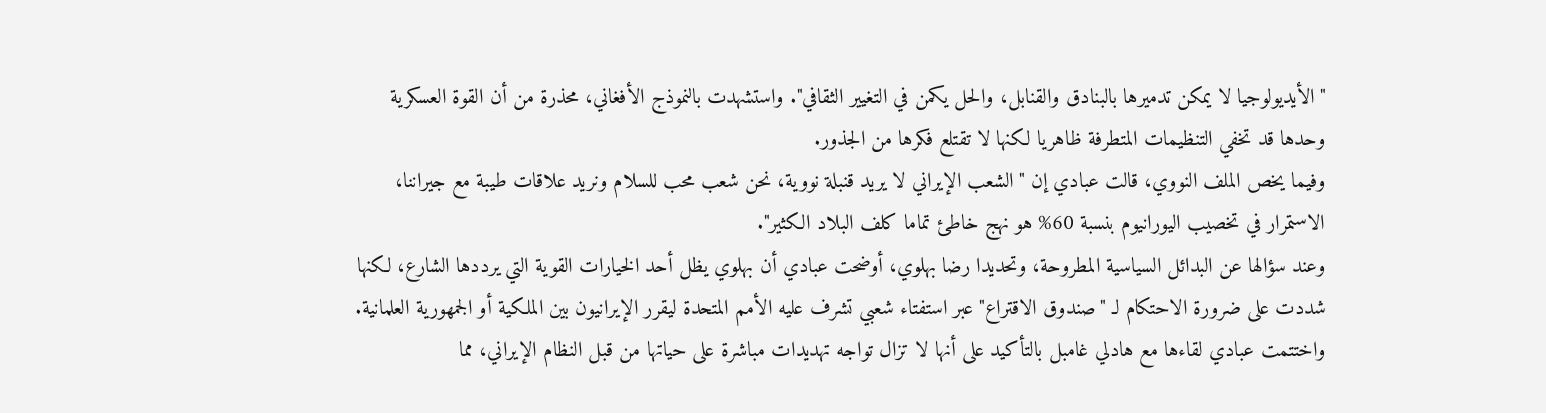"الأيديولوجيا لا يمكن تدميرها بالبنادق والقنابل، والحل يكمن في التغيير الثقافي". واستشهدت بالنموذج الأفغاني، محذرة من أن القوة العسكرية وحدها قد تخفي التنظيمات المتطرفة ظاهريا لكنها لا تقتلع فكرها من الجذور.
وفيما يخص الملف النووي، قالت عبادي إن "الشعب الإيراني لا يريد قنبلة نووية، نحن شعب محب للسلام ونريد علاقات طيبة مع جيراننا، الاستمرار في تخصيب اليورانيوم بنسبة 60% هو نهج خاطئ تماما كلف البلاد الكثير".
وعند سؤالها عن البدائل السياسية المطروحة، وتحديدا رضا بهلوي، أوضحت عبادي أن بهلوي يظل أحد الخيارات القوية التي يرددها الشارع، لكنها شددت على ضرورة الاحتكام لـ "صندوق الاقتراع" عبر استفتاء شعبي تشرف عليه الأمم المتحدة ليقرر الإيرانيون بين الملكية أو الجمهورية العلمانية.
واختتمت عبادي لقاءها مع هادلي غامبل بالتأكيد على أنها لا تزال تواجه تهديدات مباشرة على حياتها من قبل النظام الإيراني، مما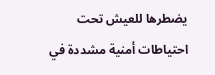يضطرها للعيش تحت احتياطات أمنية مشددة في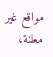مواقع غير معلنة،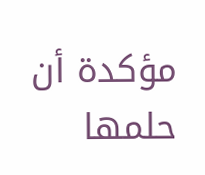مؤكدة أن حلمها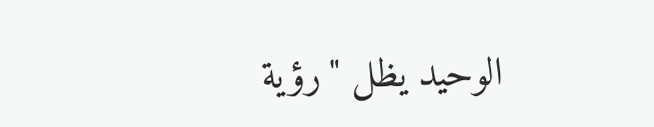الوحيد يظل "رؤية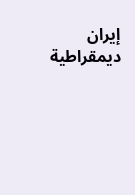إيران ديمقراطية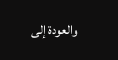والعودة إلى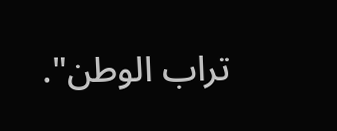تراب الوطن".